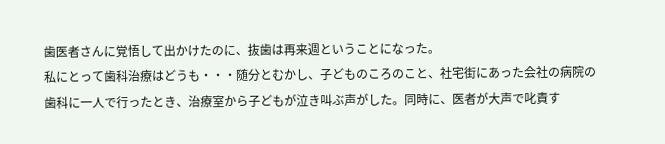歯医者さんに覚悟して出かけたのに、抜歯は再来週ということになった。
私にとって歯科治療はどうも・・・随分とむかし、子どものころのこと、社宅街にあった会社の病院の歯科に一人で行ったとき、治療室から子どもが泣き叫ぶ声がした。同時に、医者が大声で叱責す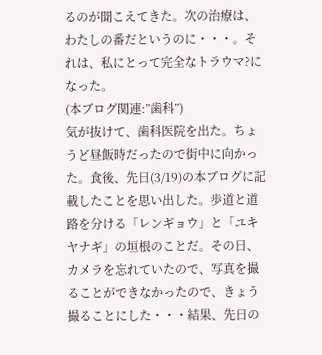るのが聞こえてきた。次の治療は、わたしの番だというのに・・・。それは、私にとって完全なトラウマ?になった。
(本ブログ関連:”歯科”)
気が抜けて、歯科医院を出た。ちょうど昼飯時だったので街中に向かった。食後、先日(3/19)の本ブログに記載したことを思い出した。歩道と道路を分ける「レンギョウ」と「ユキヤナギ」の垣根のことだ。その日、カメラを忘れていたので、写真を撮ることができなかったので、きょう撮ることにした・・・結果、先日の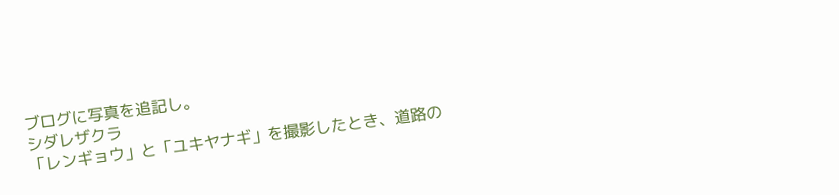ブログに写真を追記し。
シダレザクラ
「レンギョウ」と「ユキヤナギ」を撮影したとき、道路の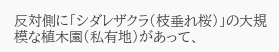反対側に「シダレザクラ(枝垂れ桜)」の大規模な植木園(私有地)があって、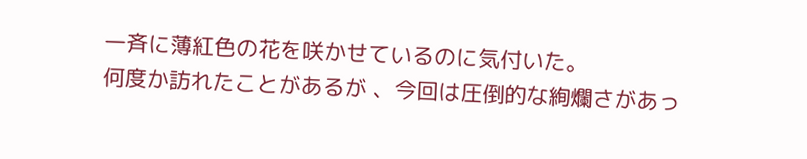一斉に薄紅色の花を咲かせているのに気付いた。
何度か訪れたことがあるが 、今回は圧倒的な絢爛さがあっ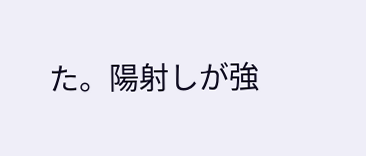た。陽射しが強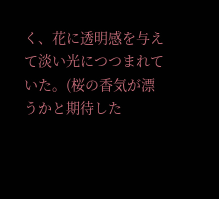く、花に透明感を与えて淡い光につつまれていた。(桜の香気が漂うかと期待した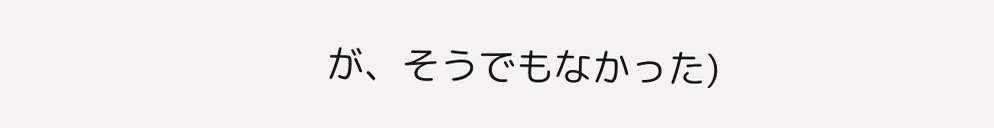が、そうでもなかった)